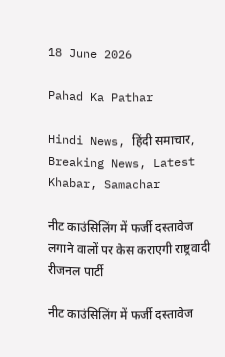18 June 2026

Pahad Ka Pathar

Hindi News, हिंदी समाचार, Breaking News, Latest Khabar, Samachar

नीट काउंसिलिंग में फर्जी दस्तावेज लगाने वालों पर केस कराएगी राष्ट्रवादी रीजनल पार्टी

नीट काउंसिलिंग में फर्जी दस्तावेज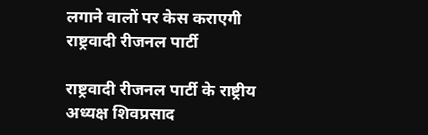लगाने वालों पर केस कराएगी राष्ट्रवादी रीजनल पार्टी

राष्ट्रवादी रीजनल पार्टी के राष्ट्रीय अध्यक्ष शिवप्रसाद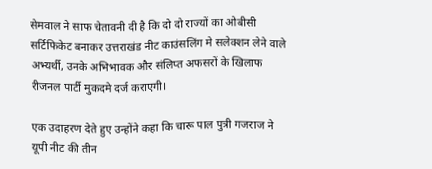सेमवाल ने साफ चेतावनी दी है कि दो दो राज्यों का ओबीसी सर्टिफिकेट बनाकर उत्तराखंड नीट काउंसलिंग मे सलेक्शन लेने वाले अभ्यर्थी, उनके अभिभावक और संलिप्त अफसरों के खिलाफ रीजनल पार्टी मुकदमे दर्ज कराएगी।

एक उदाहरण देते हुए उन्होंने कहा कि चारू पाल पुत्री गजराज ने यूपी नीट की तीन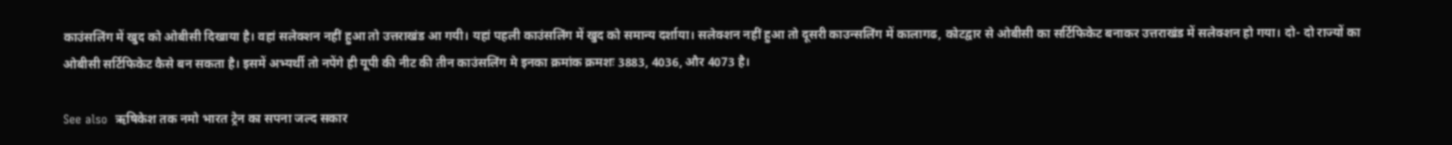काउंसलिंग में खुद को ओबीसी दिखाया है। वहां सलेक्शन नहीं हुआ तो उत्तराखंड आ गयी। यहां पहली काउंसलिंग में खुद को समान्य दर्शाया। सलेक्शन नहीं हुआ तो दूसरी काउन्सलिंग में कालागढ, कोटद्वार से ओबीसी का सर्टिफिकेट बनाकर उत्तराखंड में सलेक्शन हो गया। दो- दो राज्यों का ओबीसी सर्टिफिकेट कैसे बन सकता है। इसमें अभ्यर्थी तो नपेंगे ही यूपी की नीट की तीन काउंसलिंग मे इनका क्रमांक क्रमशः 3883, 4036, और 4073 है।

See also  ऋषिकेश तक नमो भारत ट्रेन का सपना जल्द सकार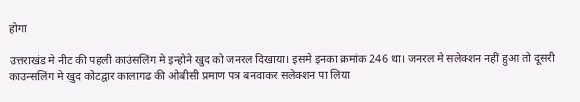होगा

उत्तराखंड मे नीट की पहली काउंसलिंग मे इन्होने खुद को जनरल दिखाया। इसमे इनका क्रमांक 246 था। जनरल मे सलेक्शन नहीं हुआ तो दूसरी काउन्सलिंग मे खुद कोटद्वार कालागढ की ओबीसी प्रमाण पत्र बनवाकर सलेक्शन पा लिया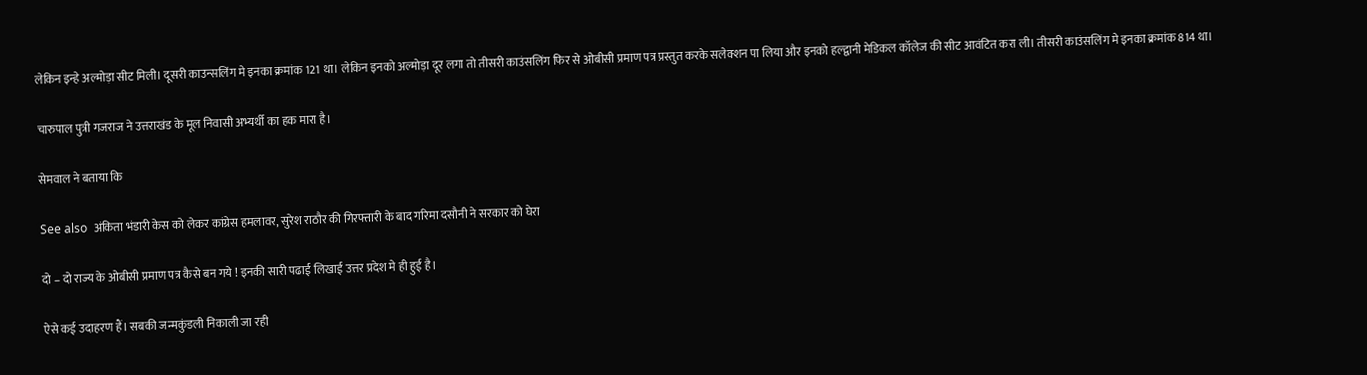लेकिन इन्हे अल्मोड़ा सीट मिली। दूसरी काउन्सलिंग मे इनका क्रमांक 121 था। लेकिन इनको अल्मोड़ा दूर लगा तो तीसरी काउंसलिंग फिर से ओबीसी प्रमाण पत्र प्रस्तुत करके सलेक्शन पा लिया और इनको हल्द्वानी मेडिकल कॉलेज की सीट आवंटित करा ली। तीसरी काउंसलिंग मे इनका क्रमांक 814 था।

चारुपाल पुत्री गजराज ने उत्तराखंड के मूल निवासी अभ्यर्थी का हक मारा है।

सेमवाल ने बताया कि

See also  अंकिता भंडारी केस को लेकर कांग्रेस हमलावर, सुरेश राठौर की गिरफ्तारी के बाद गरिमा दसौनी ने सरकार को घेरा

दो – दो राज्य के ओबीसी प्रमाण पत्र कैसे बन गये ! इनकी सारी पढाई लिखाई उत्तर प्रदेश मे ही हुई है।

ऐसे कई उदाहरण हैं। सबकी जन्मकुंडली निकाली जा रही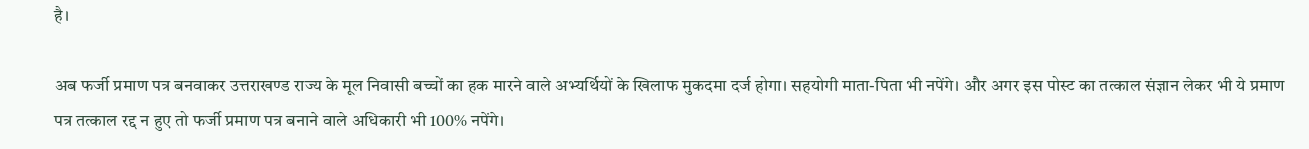है।

अब फर्जी प्रमाण पत्र बनवाकर उत्तराखण्ड राज्य के मूल निवासी बच्चों का हक मारने वाले अभ्यर्थियों के खिलाफ मुकदमा दर्ज होगा। सहयोगी माता-पिता भी नपेंगे। और अगर इस पोस्ट का तत्काल संज्ञान लेकर भी ये प्रमाण पत्र तत्काल रद्द न हुए तो फर्जी प्रमाण पत्र बनाने वाले अधिकारी भी 100% नपेंगे।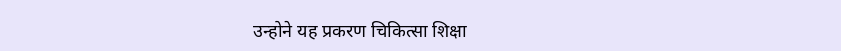उन्होने यह प्रकरण चिकित्सा शिक्षा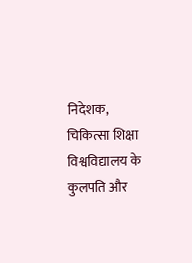निदेशक, चिकित्सा शिक्षा विश्वविद्यालय के कुलपति और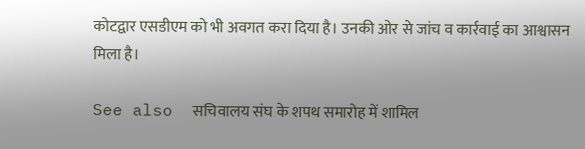कोटद्वार एसडीएम को भी अवगत करा दिया है। उनकी ओर से जांच व कार्रवाई का आश्वासन मिला है।

See also  सचिवालय संघ के शपथ समारोह में शामिल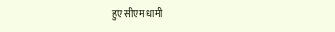हुए सीएम धामी